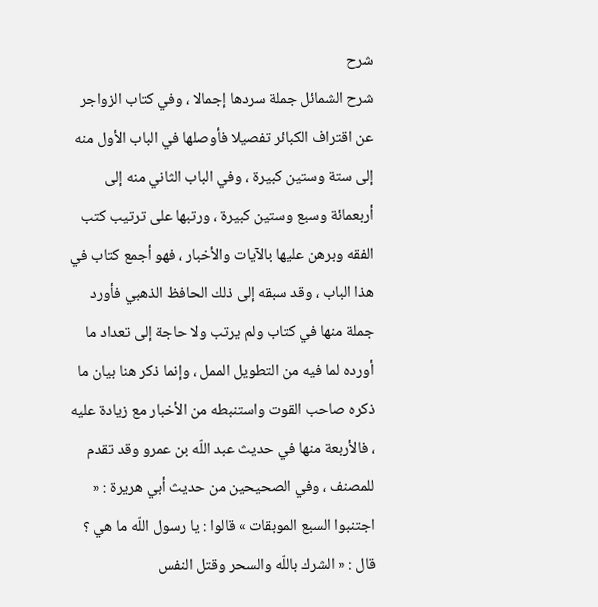شرح
شرح الشمائل جملة سردها إجمالا ، وفي كتاب الزواجر عن اقتراف الكبائر تفصيلا فأوصلها في الباب الأول منه إلى ستة وستين كبيرة ، وفي الباب الثاني منه إلى أربعمائة وسبع وستين كبيرة ، ورتبها على ترتيب كتب الفقه وبرهن عليها بالآيات والأخبار ، فهو أجمع كتاب في هذا الباب ، وقد سبقه إلى ذلك الحافظ الذهبي فأورد جملة منها في كتاب ولم يرتب ولا حاجة إلى تعداد ما أورده لما فيه من التطويل الممل ، وإنما ذكر هنا بيان ما ذكره صاحب القوت واستنبطه من الأخبار مع زيادة عليه ، فالأربعة منها في حديث عبد اللّه بن عمرو وقد تقدم للمصنف ، وفي الصحيحين من حديث أبي هريرة : « اجتنبوا السبع الموبقات » قالوا : يا رسول اللّه ما هي ؟ قال : « الشرك باللّه والسحر وقتل النفس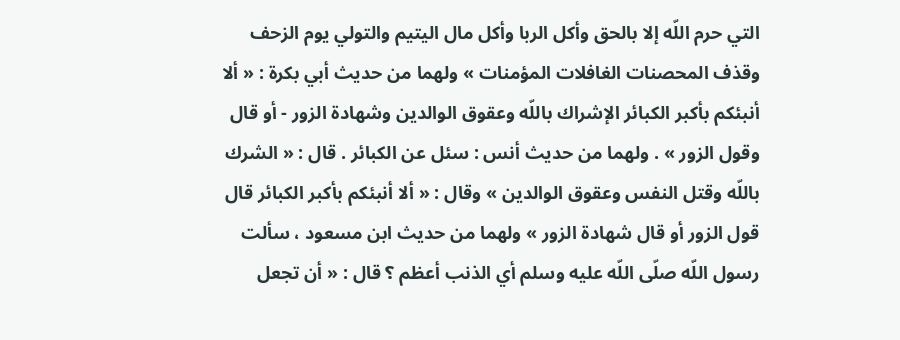التي حرم اللّه إلا بالحق وأكل الربا وأكل مال اليتيم والتولي يوم الزحف وقذف المحصنات الغافلات المؤمنات » ولهما من حديث أبي بكرة : « ألا أنبئكم بأكبر الكبائر الإشراك باللّه وعقوق الوالدين وشهادة الزور - أو قال وقول الزور » . ولهما من حديث أنس : سئل عن الكبائر . قال : « الشرك باللّه وقتل النفس وعقوق الوالدين » وقال : « ألا أنبئكم بأكبر الكبائر قال قول الزور أو قال شهادة الزور » ولهما من حديث ابن مسعود ، سألت رسول اللّه صلّى اللّه عليه وسلم أي الذنب أعظم ؟ قال : « أن تجعل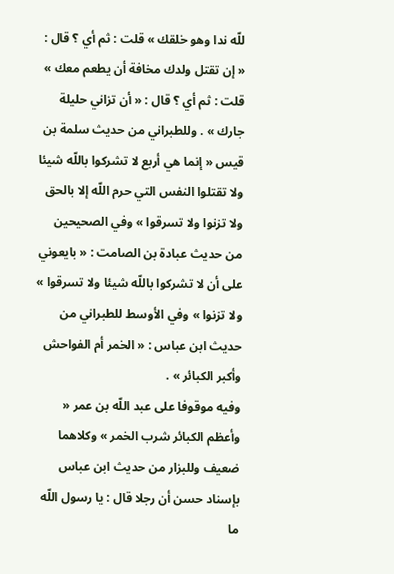للّه ندا وهو خلقك » قلت : ثم أي ؟ قال : « إن تقتل ولدك مخافة أن يطعم معك » قلت : ثم أي ؟ قال : « أن تزاني حليلة جارك » . وللطبراني من حديث سلمة بن قيس « إنما هي أربع لا تشركوا باللّه شيئا ولا تقتلوا النفس التي حرم اللّه إلا بالحق ولا تزنوا ولا تسرقوا » وفي الصحيحين من حديث عبادة بن الصامت : « بايعوني على أن لا تشركوا باللّه شيئا ولا تسرقوا » ولا تزنوا » وفي الأوسط للطبراني من حديث ابن عباس : « الخمر أم الفواحش وأكبر الكبائر » .
وفيه موقوفا على عبد اللّه بن عمر « وأعظم الكبائر شرب الخمر » وكلاهما ضعيف وللبزار من حديث ابن عباس بإسناد حسن أن رجلا قال : يا رسول اللّه ما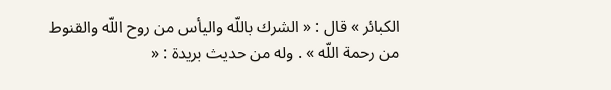الكبائر » قال : « الشرك باللّه واليأس من روح اللّه والقنوط من رحمة اللّه » . وله من حديث بريدة : «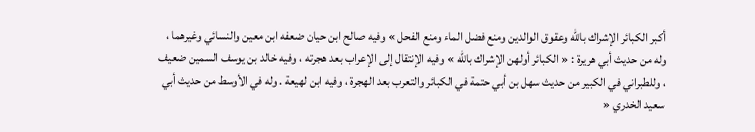أكبر الكبائر الإشراك باللّه وعقوق الوالدين ومنع فضل الماء ومنع الفحل » وفيه صالح ابن حيان ضعفه ابن معين والنسائي وغيرهما ، وله من حديث أبي هريرة : « الكبائر أولهن الإشراك باللّه » وفيه الإنتقال إلى الإعراب بعد هجرته ، وفيه خالد بن يوسف السمين ضعيف ، وللطبراني في الكبير من حديث سهل بن أبي حتمة في الكبائر والتعرب بعد الهجرة ، وفيه ابن لهيعة . وله في الأوسط من حديث أبي سعيد الخدري «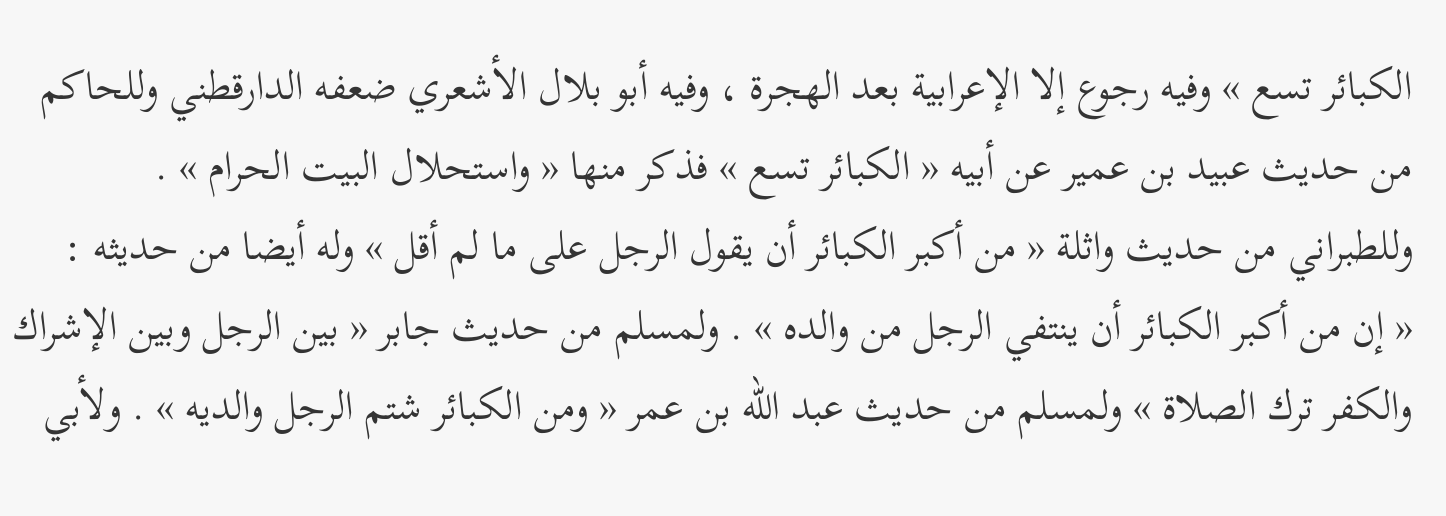الكبائر تسع » وفيه رجوع إلا الإعرابية بعد الهجرة ، وفيه أبو بلال الأشعري ضعفه الدارقطني وللحاكم من حديث عبيد بن عمير عن أبيه « الكبائر تسع » فذكر منها « واستحلال البيت الحرام » .
وللطبراني من حديث واثلة « من أكبر الكبائر أن يقول الرجل على ما لم أقل » وله أيضا من حديثه :
« إن من أكبر الكبائر أن ينتفي الرجل من والده » . ولمسلم من حديث جابر « بين الرجل وبين الإشراك والكفر ترك الصلاة » ولمسلم من حديث عبد اللّه بن عمر « ومن الكبائر شتم الرجل والديه » . ولأبي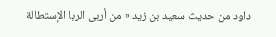داود من حديث سعيد بن زيد « من أربى الربا الإستطالة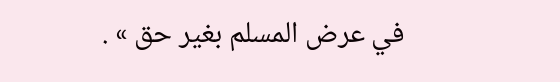في عرض المسلم بغير حق » .